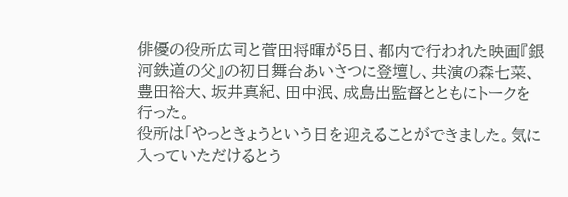俳優の役所広司と菅田将暉が5日、都内で行われた映画『銀河鉄道の父』の初日舞台あいさつに登壇し、共演の森七菜、豊田裕大、坂井真紀、田中泯、成島出監督とともにトークを行った。
役所は「やっときょうという日を迎えることができました。気に入っていただけるとう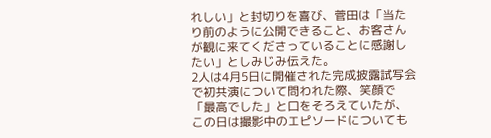れしい」と封切りを喜び、菅田は「当たり前のように公開できること、お客さんが観に来てくださっていることに感謝したい」としみじみ伝えた。
2人は4月5日に開催された完成披露試写会で初共演について問われた際、笑顔で「最高でした」と口をそろえていたが、この日は撮影中のエピソードについても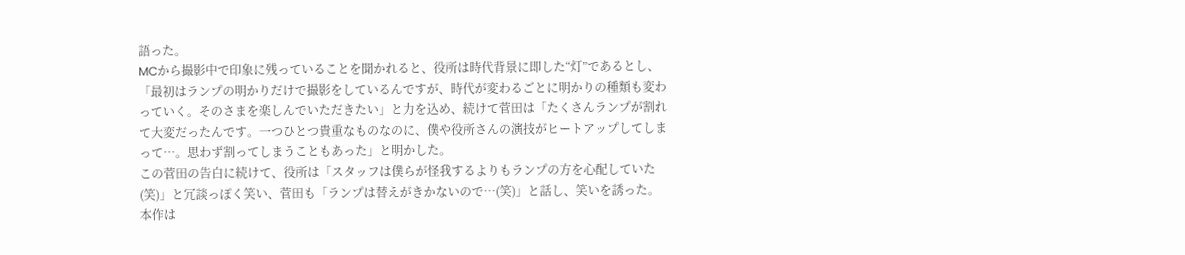語った。
MCから撮影中で印象に残っていることを聞かれると、役所は時代背景に即した“灯”であるとし、「最初はランプの明かりだけで撮影をしているんですが、時代が変わるごとに明かりの種類も変わっていく。そのさまを楽しんでいただきたい」と力を込め、続けて菅田は「たくさんランプが割れて大変だったんです。一つひとつ貴重なものなのに、僕や役所さんの演技がヒートアップしてしまって…。思わず割ってしまうこともあった」と明かした。
この菅田の告白に続けて、役所は「スタッフは僕らが怪我するよりもランプの方を心配していた(笑)」と冗談っぽく笑い、菅田も「ランプは替えがきかないので…(笑)」と話し、笑いを誘った。
本作は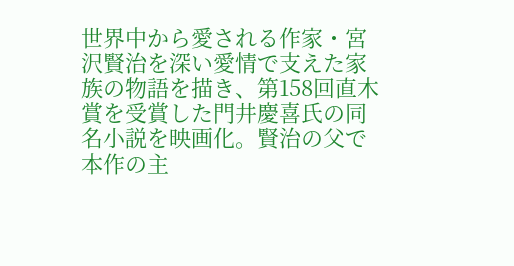世界中から愛される作家・宮沢賢治を深い愛情で支えた家族の物語を描き、第158回直木賞を受賞した門井慶喜氏の同名小説を映画化。賢治の父で本作の主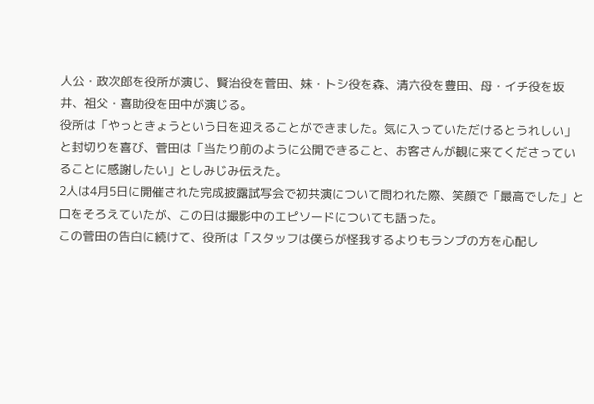人公・政次郎を役所が演じ、賢治役を菅田、妹・トシ役を森、清六役を豊田、母・イチ役を坂井、祖父・喜助役を田中が演じる。
役所は「やっときょうという日を迎えることができました。気に入っていただけるとうれしい」と封切りを喜び、菅田は「当たり前のように公開できること、お客さんが観に来てくださっていることに感謝したい」としみじみ伝えた。
2人は4月5日に開催された完成披露試写会で初共演について問われた際、笑顔で「最高でした」と口をそろえていたが、この日は撮影中のエピソードについても語った。
この菅田の告白に続けて、役所は「スタッフは僕らが怪我するよりもランプの方を心配し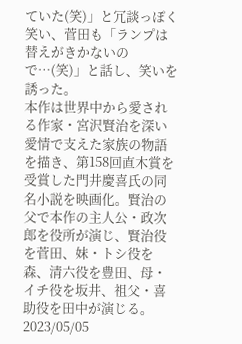ていた(笑)」と冗談っぽく笑い、菅田も「ランプは替えがきかないので…(笑)」と話し、笑いを誘った。
本作は世界中から愛される作家・宮沢賢治を深い愛情で支えた家族の物語を描き、第158回直木賞を受賞した門井慶喜氏の同名小説を映画化。賢治の父で本作の主人公・政次郎を役所が演じ、賢治役を菅田、妹・トシ役を森、清六役を豊田、母・イチ役を坂井、祖父・喜助役を田中が演じる。
2023/05/05